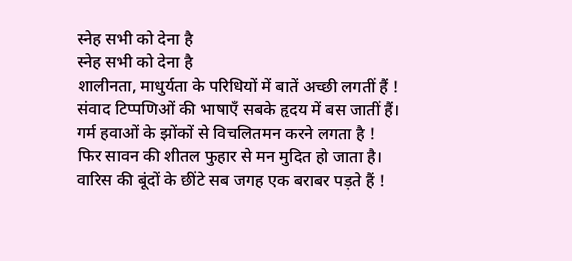स्नेह सभी को देना है
स्नेह सभी को देना है
शालीनता, माधुर्यता के परिधियों में बातें अच्छी लगतीं हैं !
संवाद टिप्पणिओं की भाषाएँ सबके हृदय में बस जातीं हैं।
गर्म हवाओं के झोंकों से विचलितमन करने लगता है !
फिर सावन की शीतल फुहार से मन मुदित हो जाता है।
वारिस की बूंदों के छींटे सब जगह एक बराबर पड़ते हैं !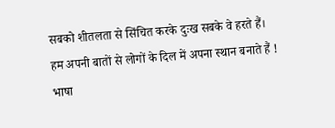सबको शीतलता से सिंचित करके दुःख सबके वे हरते हैं।
हम अपनी बातों से लोगों के दिल में अपना स्थान बनाते हैं !
भाषा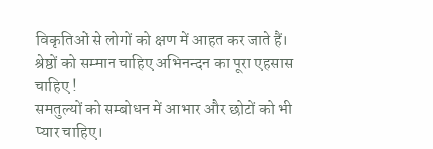विकृतिओं से लोगों को क्षण में आहत कर जाते हैं।
श्रेष्ठों को सम्मान चाहिए अभिनन्दन का पूरा एहसास चाहिए !
समतुल्यों को सम्बोधन में आभार और छोटों को भी प्यार चाहिए।